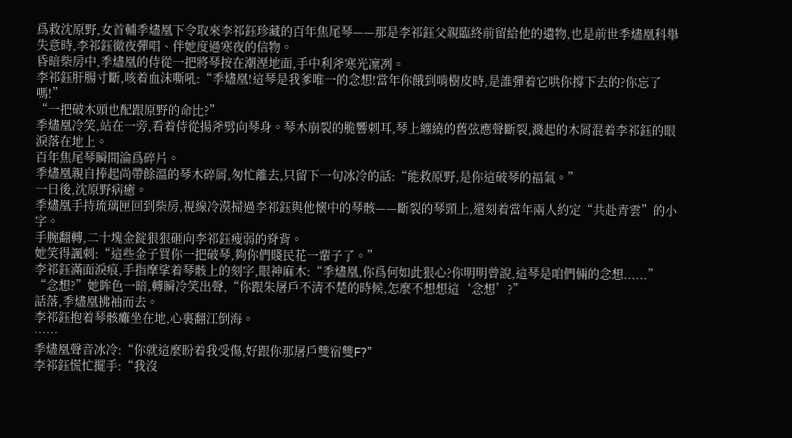爲救沈原野,女首輔季燼凰下令取來李祁鈺珍藏的百年焦尾琴——那是李祁鈺父親臨終前留給他的遺物,也是前世季燼凰科舉失意時,李祁鈺徹夜彈唱、伴她度過寒夜的信物。
昏暗柴房中,季燼凰的侍從一把將琴按在潮溼地面,手中利斧寒光凜冽。
李祁鈺肝腸寸斷,咳着血沫嘶吼:“季燼凰!這琴是我爹唯一的念想!當年你餓到啃樹皮時,是誰彈着它哄你撐下去的?你忘了嗎!”
“一把破木頭也配跟原野的命比?”
季燼凰冷笑,站在一旁,看着侍從揚斧劈向琴身。琴木崩裂的脆響刺耳,琴上纏繞的舊弦應聲斷裂,濺起的木屑混着李祁鈺的眼淚落在地上。
百年焦尾琴瞬間淪爲碎片。
季燼凰親自捧起尚帶餘溫的琴木碎屑,匆忙離去,只留下一句冰冷的話:“能救原野,是你這破琴的福氣。”
一日後,沈原野病癒。
季燼凰手持琉璃匣回到柴房,視線冷漠掃過李祁鈺與他懷中的琴骸——斷裂的琴頸上,還刻着當年兩人約定“共赴青雲”的小字。
手腕翻轉,二十塊金錠狠狠砸向李祁鈺瘦弱的脊背。
她笑得諷刺:“這些金子買你一把破琴,夠你們賤民花一輩子了。”
李祁鈺滿面淚痕,手指摩挲着琴骸上的刻字,眼神麻木:“季燼凰,你爲何如此狠心?你明明曾說,這琴是咱們倆的念想......”
“念想?”她眸色一暗,轉瞬冷笑出聲,“你跟朱屠戶不清不楚的時候,怎麼不想想這‘念想’?”
話落,季燼凰拂袖而去。
李祁鈺抱着琴骸癱坐在地,心裏翻江倒海。
……
季燼凰聲音冰冷:“你就這麼盼着我受傷,好跟你那屠戶雙宿雙F?”
李祁鈺慌忙擺手:“我沒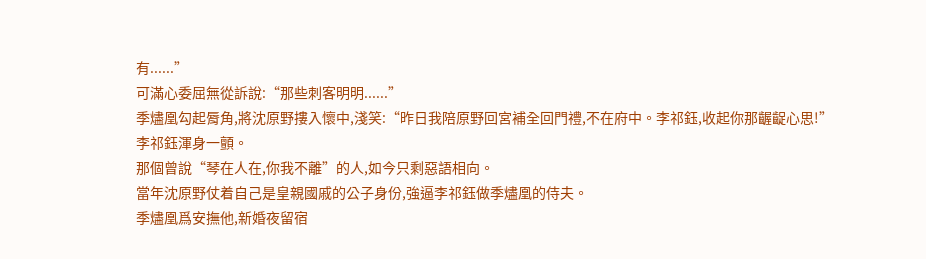有......”
可滿心委屈無從訴說:“那些刺客明明......”
季燼凰勾起脣角,將沈原野摟入懷中,淺笑:“昨日我陪原野回宮補全回門禮,不在府中。李祁鈺,收起你那齷齪心思!”
李祁鈺渾身一顫。
那個曾說“琴在人在,你我不離”的人,如今只剩惡語相向。
當年沈原野仗着自己是皇親國戚的公子身份,強逼李祁鈺做季燼凰的侍夫。
季燼凰爲安撫他,新婚夜留宿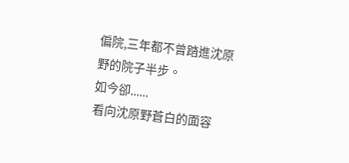偏院,三年都不曾踏進沈原野的院子半步。
如今卻......
看向沈原野蒼白的面容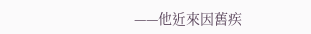——他近來因舊疾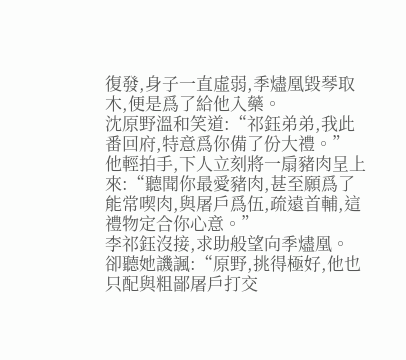復發,身子一直虛弱,季燼凰毀琴取木,便是爲了給他入藥。
沈原野溫和笑道:“祁鈺弟弟,我此番回府,特意爲你備了份大禮。”
他輕拍手,下人立刻將一扇豬肉呈上來:“聽聞你最愛豬肉,甚至願爲了能常喫肉,與屠戶爲伍,疏遠首輔,這禮物定合你心意。”
李祁鈺沒接,求助般望向季燼凰。
卻聽她譏諷:“原野,挑得極好,他也只配與粗鄙屠戶打交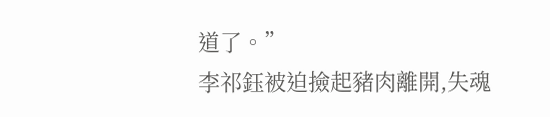道了。”
李祁鈺被迫撿起豬肉離開,失魂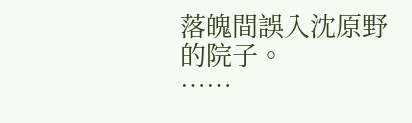落魄間誤入沈原野的院子。
……